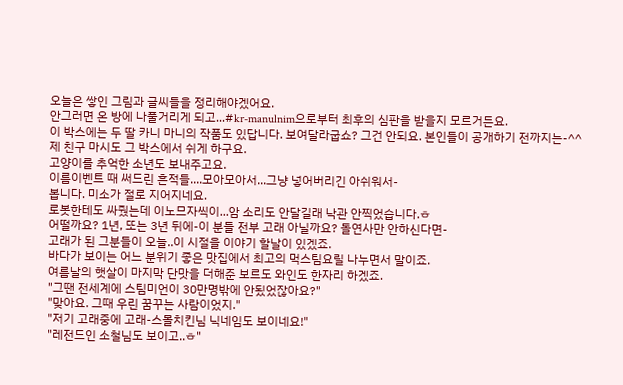오늘은 쌓인 그림과 글씨들을 정리해야겠어요.
안그러면 온 방에 나풀거리게 되고...#kr-manulnim으로부터 최후의 심판을 받을지 모르거든요.
이 박스에는 두 딸 카니 마니의 작품도 있답니다. 보여달라굽쇼? 그건 안되요. 본인들이 공개하기 전까지는-^^
제 친구 마시도 그 박스에서 쉬게 하구요.
고양이를 추억한 소년도 보내주고요.
이름이벤트 때 써드린 흔적들....모아모아서...그냥 넣어버리긴 아쉬워서-
봅니다. 미소가 절로 지어지네요.
로봇한테도 싸줬는데 이노므자씩이...암 소리도 안달길래 낙관 안찍었습니다.ㅎ
어떨까요? 1년, 또는 3년 뒤에-이 분들 전부 고래 아닐까요? 돌연사만 안하신다면-
고래가 된 그분들이 오늘..이 시절을 이야기 할날이 있겠죠.
바다가 보이는 어느 분위기 좋은 맛집에서 최고의 먹스팀요릴 나누면서 말이죠.
여름날의 햇살이 마지막 단맛을 더해준 보르도 와인도 한자리 하겠죠.
"그땐 전세계에 스팀미언이 30만명밖에 안됬었잖아요?"
"맞아요. 그때 우린 꿈꾸는 사람이었지."
"저기 고래중에 고래-스몰치킨님 닉네임도 보이네요!"
"레전드인 소철님도 보이고..ㅎ"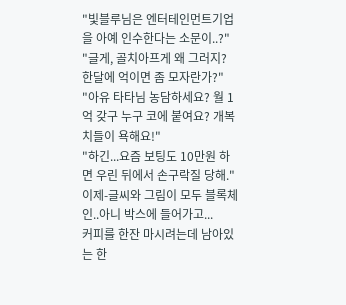"빛블루님은 엔터테인먼트기업을 아예 인수한다는 소문이..?"
"글게, 골치아프게 왜 그러지? 한달에 억이면 좀 모자란가?"
"아유 타타님 농담하세요? 월 1억 갖구 누구 코에 붙여요? 개복치들이 욕해요!"
"하긴...요즘 보팅도 10만원 하면 우린 뒤에서 손구락질 당해."
이제-글씨와 그림이 모두 블록체인..아니 박스에 들어가고...
커피를 한잔 마시려는데 남아있는 한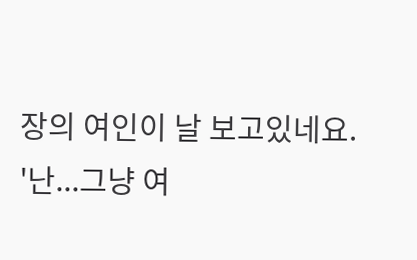장의 여인이 날 보고있네요.
'난...그냥 여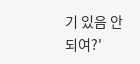기 있음 안되여?'